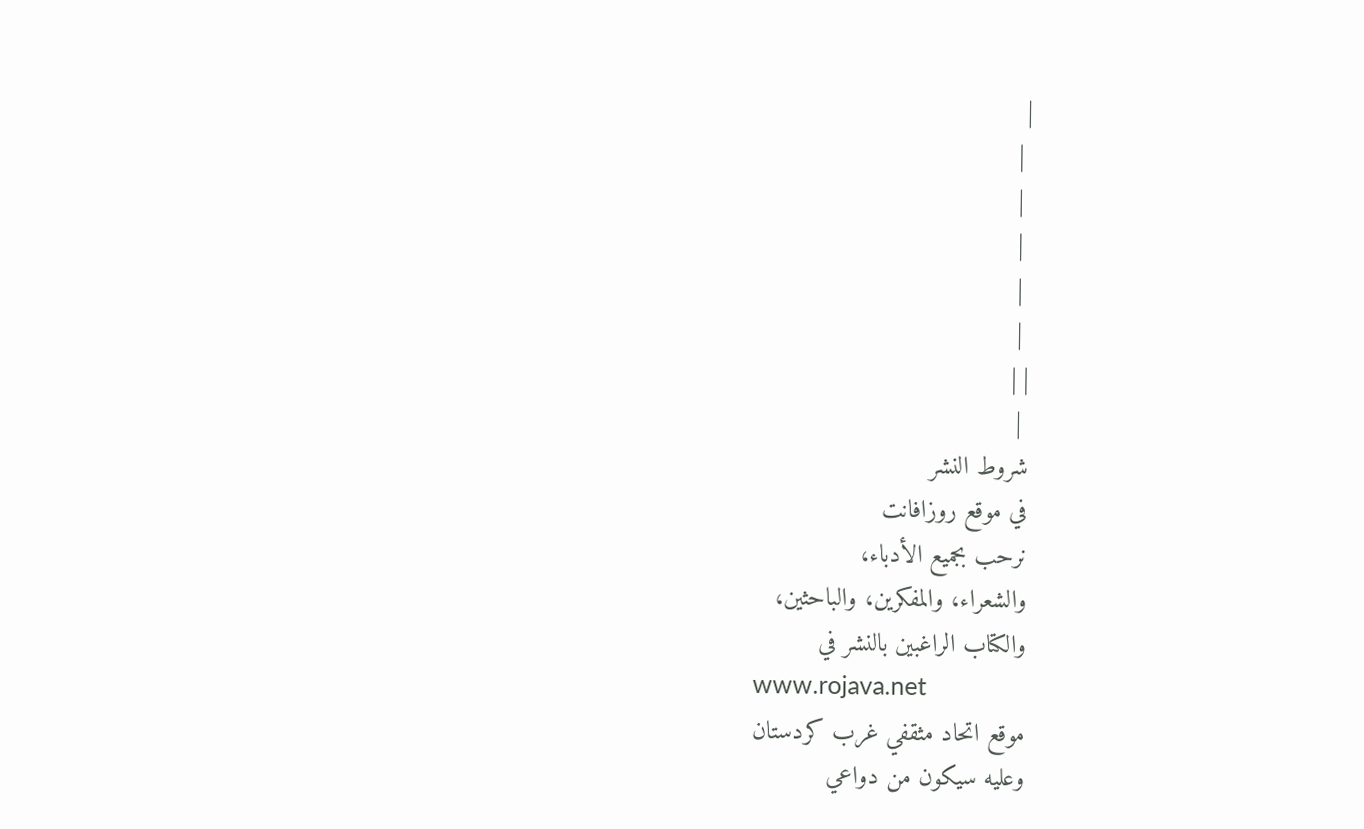|
 |
 |
 |
 |
 |
| |
 |
شروط النشر
في موقع روزافانت
نرحب بجميع الأدباء،
والشعراء، والمفكرين، والباحثين،
والكتاب الراغبين بالنشر في
www.rojava.net
موقع اتحاد مثقفي غرب كردستان
وعليه سيكون من دواعي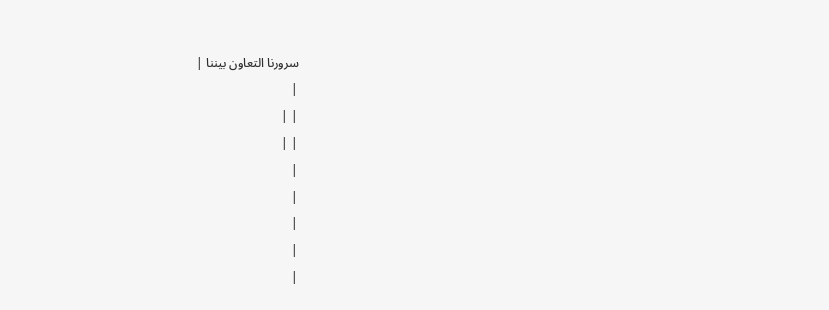سرورنا التعاون بيننا |
|
| |
| |
|
|
|
|
|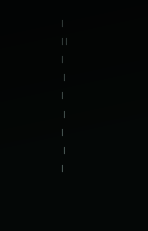|
| |
|
 |
|
 |
|
 |
|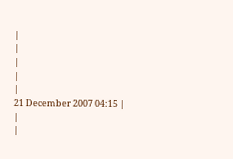|
|
|
|
|
21 December 2007 04:15 |
|
|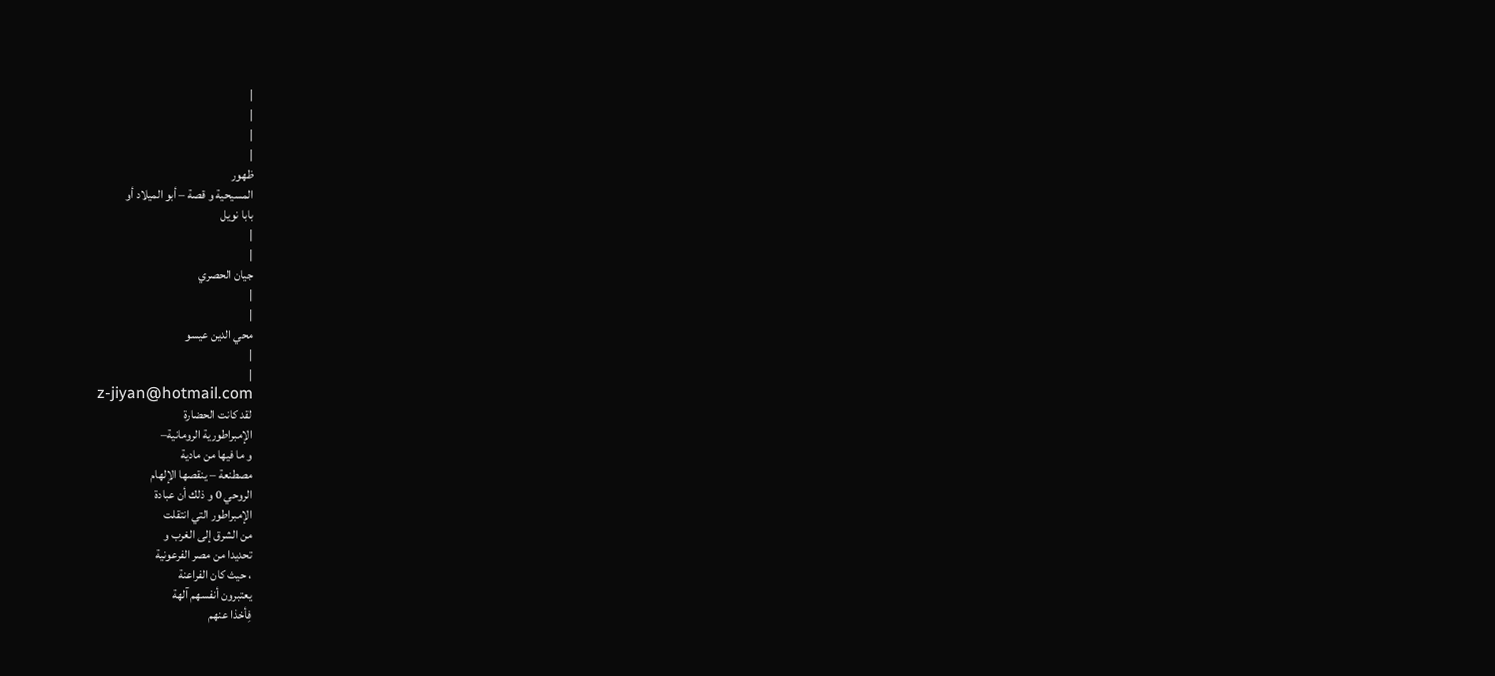|
|
|
|
ظهور
المسيحية و قصة – أبو الميلاد أو
بابا نويل
|
|
جيان الحصري
|
|
محي الدين عيسو
|
|
z-jiyan@hotmail.com
لقد كانت الحضارة
الإمبراطورية الرومانية–
و ما فيها من مادية
مصطنعة – ينقصها الإلهام
الروحي 0 و ذلك أن عبادة
الإمبراطور التي انتقلت
من الشرق إلى الغرب و
تحديدا من مصر الفرعونية
، حيث كان الفراعنة
يعتبرون أنفسهم آلهة
فِأخذا عنهم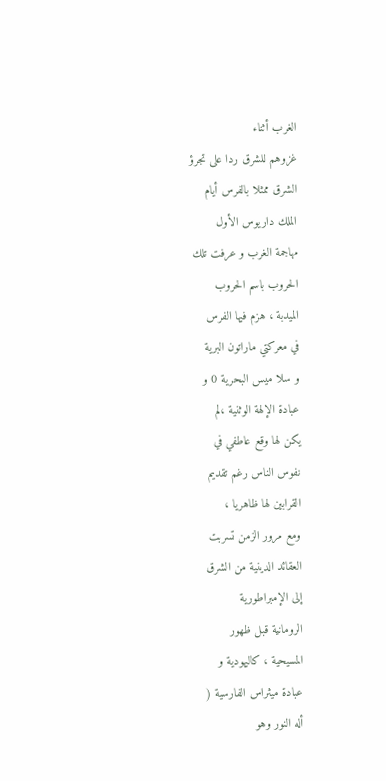الغرب أثناء
غزوهم للشرق ردا على تجرؤ
الشرق ممثلا بالفرس أيام
الملك داريوس الأول
مهاجمة الغرب و عرفت تلك
الحروب باسم الحروب
الميدبة ، هزم فيها الفرس
في معركتي ماراتون البرية
و سلا ميس البحرية 0 و
عبادة الإلهة الوثنية ،لم
يكن لها وقع عاطفي في
نفوس الناس رغم تقديم
القرابين لها ظاهريا ،
ومع مرور الزمن تسربت
العقائد الدينية من الشرق
إلى الإمبراطورية
الرومانية قبل ظهور
المسيحية ، كاليهودية و
عبادة ميثراس الفارسية (
أله النور وهو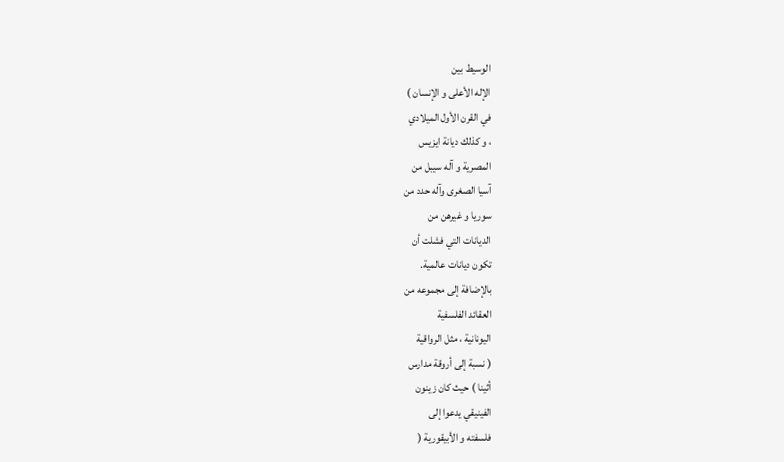الوسيط بين
الإله الأعلى و الإنسان )
في القرن الأول الميلادي
، و كذلك ديانة ايزيس
المصرية و آله سيبل من
آسيا الصغرى وآله حدد من
سوريا و غيرهن من
الديانات التي فشلت أن
تكون ديانات عالمية.
بالإضافة إلى مجموعه من
العقائد الفلسفية
اليونانية ، مثل الرواقية
( نسبة إلى أروقة مدارس
أثينا ) حيث كان زينون
الفينيقي يدعوا إلى
فلسفته و الأبيقورية (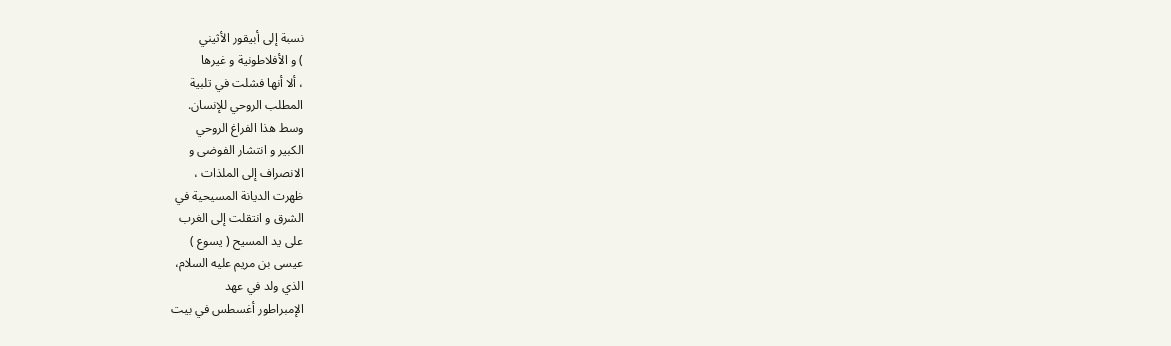نسبة إلى أبيقور الأثيني
) و الأفلاطونية و غيرها
، ألا أنها فشلت في تلبية
المطلب الروحي للإنسان.
وسط هذا الفراغ الروحي
الكبير و انتشار الفوضى و
الانصراف إلى الملذات ،
ظهرت الديانة المسيحية في
الشرق و انتقلت إلى الغرب
على يد المسيح ( يسوع )
عيسى بن مريم عليه السلام،
الذي ولد في عهد
الإمبراطور أغسطس في بيت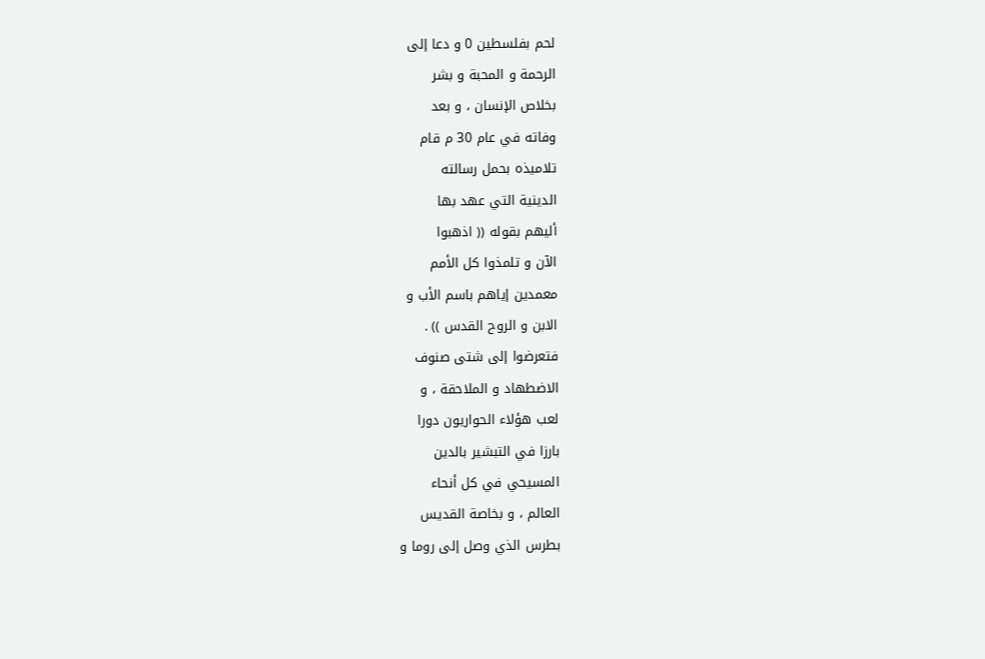لحم بفلسطين 0 و دعا إلى
الرحمة و المحبة و بشر
بخلاص الإنسان ، و بعد
وفاته في عام 30 م قام
تلاميذه بحمل رسالته
الدينية التي عهد بها
أليهم بقوله (( اذهبوا
الآن و تلمذوا كل الأمم
معمدين إياهم باسم الأب و
الابن و الروح القدس )) .
فتعرضوا إلى شتى صنوف
الاضطهاد و الملاحقة ، و
لعب هؤلاء الحواريون دورا
بارزا في التبشير بالدين
المسيحي في كل أنحاء
العالم ، و بخاصة القديس
بطرس الذي وصل إلى روما و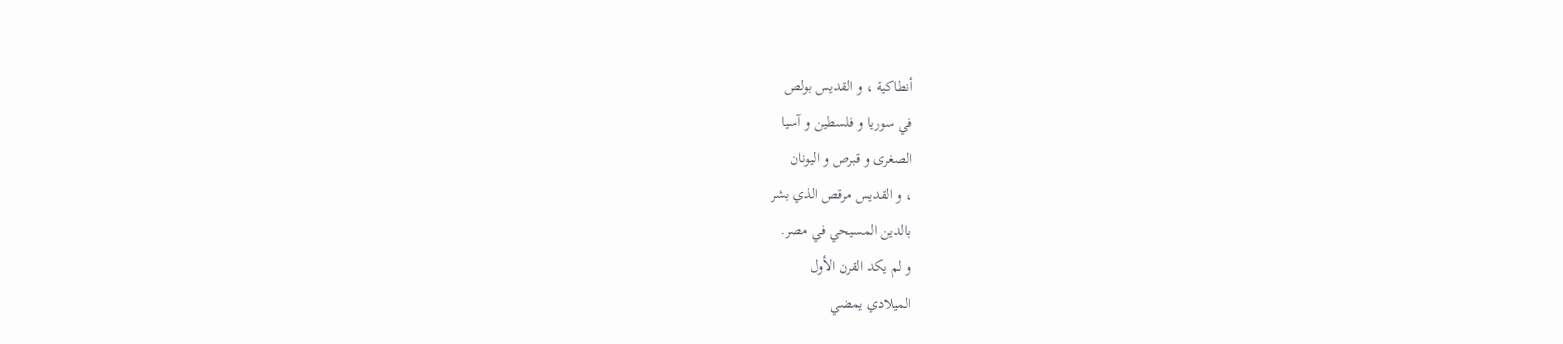أنطاكية ، و القديس بولص
في سوريا و فلسطين و آسيا
الصغرى و قبرص و اليونان
، و القديس مرقص الذي بشر
بالدين المسيحي في مصر.
و لم يكد القرن الأول
الميلادي يمضي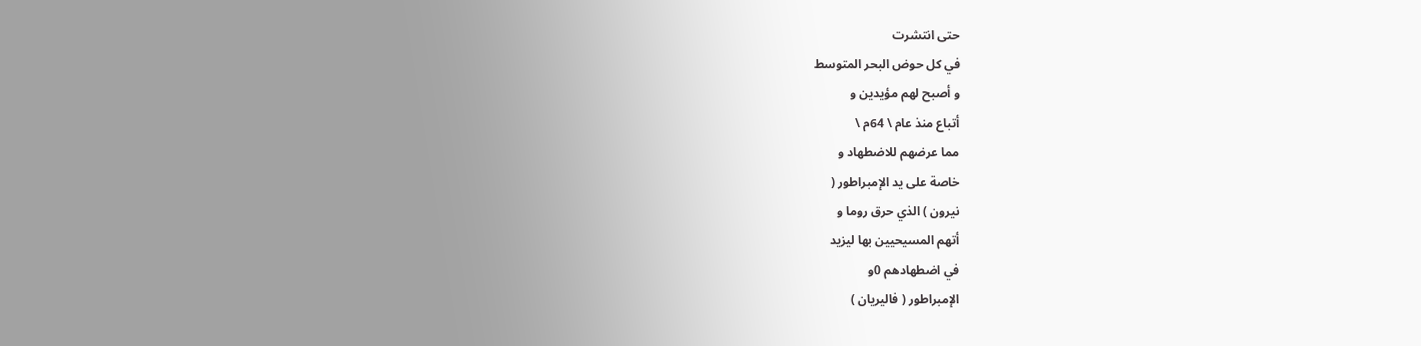حتى انتشرت
في كل حوض البحر المتوسط
و أصبح لهم مؤيدين و
أتباع منذ عام \ 64م \
مما عرضهم للاضطهاد و
خاصة على يد الإمبراطور (
نيرون ) الذي حرق روما و
أتهم المسيحيين بها ليزيد
في اضطهادهم 0و
الإمبراطور ( فاليريان )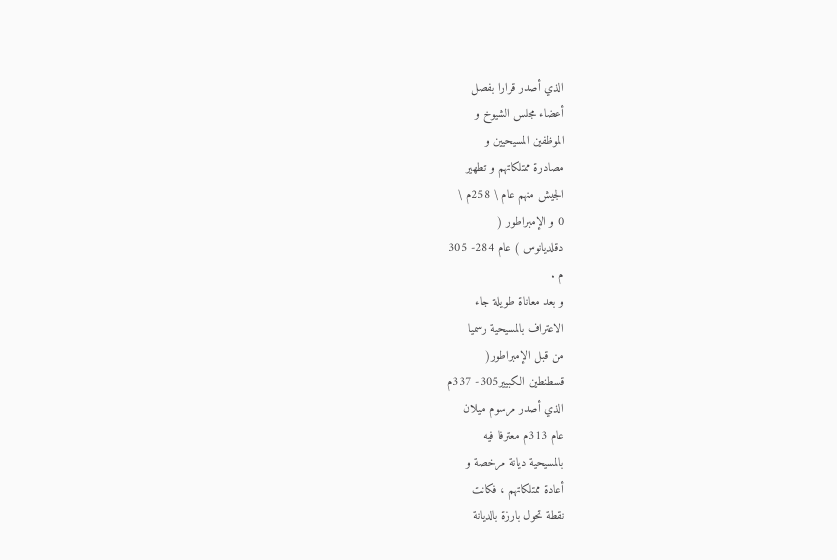الذي أصدر قرارا بفصل
أعضاء مجلس الشيوخ و
الموظفين المسيحيين و
مصادرة ممتلكاتهم و تطهير
الجيش منهم عام \ 258م \
0 و الإمبراطور (
دقلديانوس ) عام 284- 305
م .
و بعد معاناة طويلة جاء
الاعتراف بالمسيحية رسميا
من قبل الإمبراطور(
قسطنطين الكبيير305- 337م
الذي أصدر مرسوم ميلان
عام 313م معترفا فيه
بالمسيحية ديانة مرخصة و
أعادة ممتلكاتهم ، فكانت
نقطة تحول بارزة بالديانة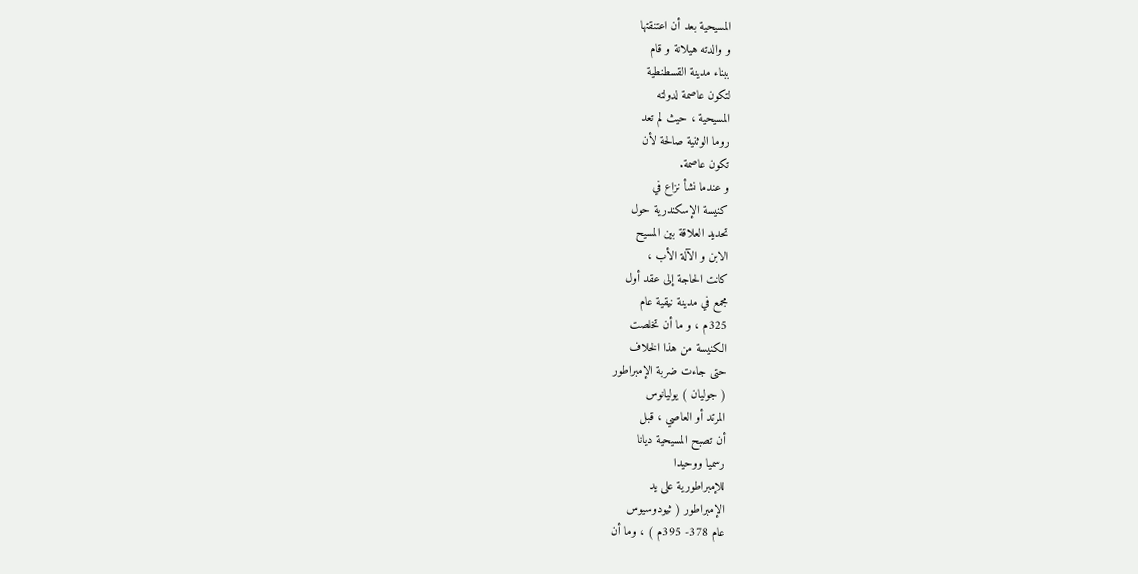المسيحية بعد أن اعتنقتها
و والدته هيلانة و قام
ببناء مدينة القسطنطية
لتكون عاصمة لدولته
المسيحية ، حيث لم تعد
روما الوثنية صالحة لأن
تكون عاصمة.
و عندما نشأ نزاع في
كنيسة الإسكندرية حول
تحديد العلاقة بين المسيح
الابن و الآلة الأب ،
كانت الحاجة إلى عقد أول
مجمع في مدينة نيقية عام
325م ، و ما أن تخلصت
الكنيسة من هذا الخلاف
حتى جاءت ضربة الإمبراطور
( جوليان ) يوليانوس
المرتد أو العاصي ، قبل
أن تصبح المسيحية ديانا
رسميا ووحيدا
للإمبراطورية على يد
الإمبراطور ( ثيودوسيوس
عام 378- 395م ) ، وما أن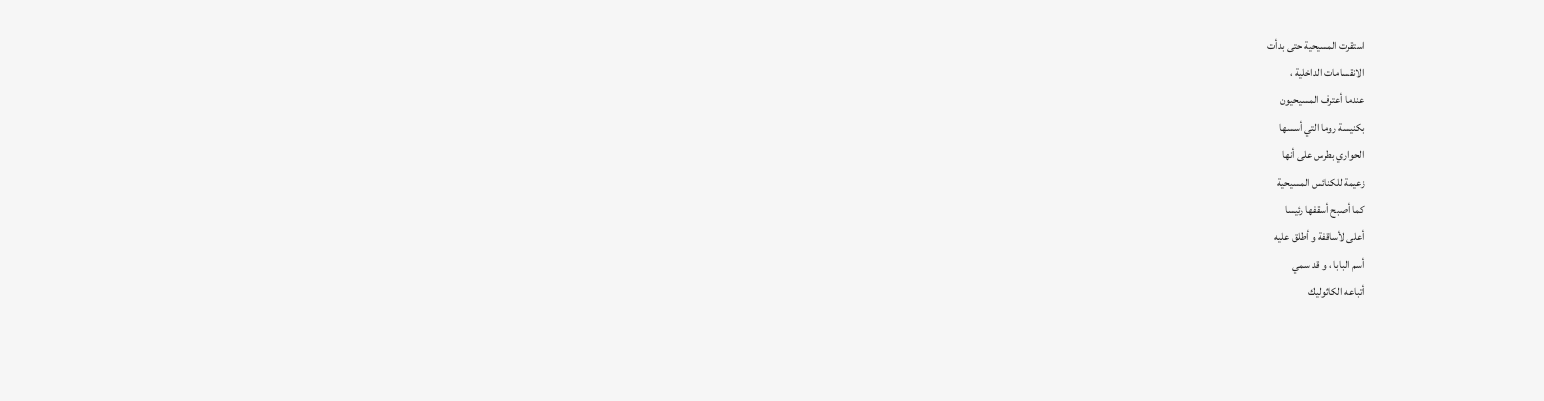استقرت المسيحية حتى بدأت
الانقسامات الداخلية ،
عندما أعترف المسيحيون
بكنيسة روما التي أسسها
الحواري بطرس على أنها
زعيمة للكنائس المسيحية
كما أصبح أسقفها رئيسا
أعلى لأساقفة و أطلق عليه
أسم البابا ، و قد سمي
أتباعه الكاثوليك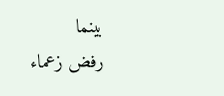بينما
رفض زعماء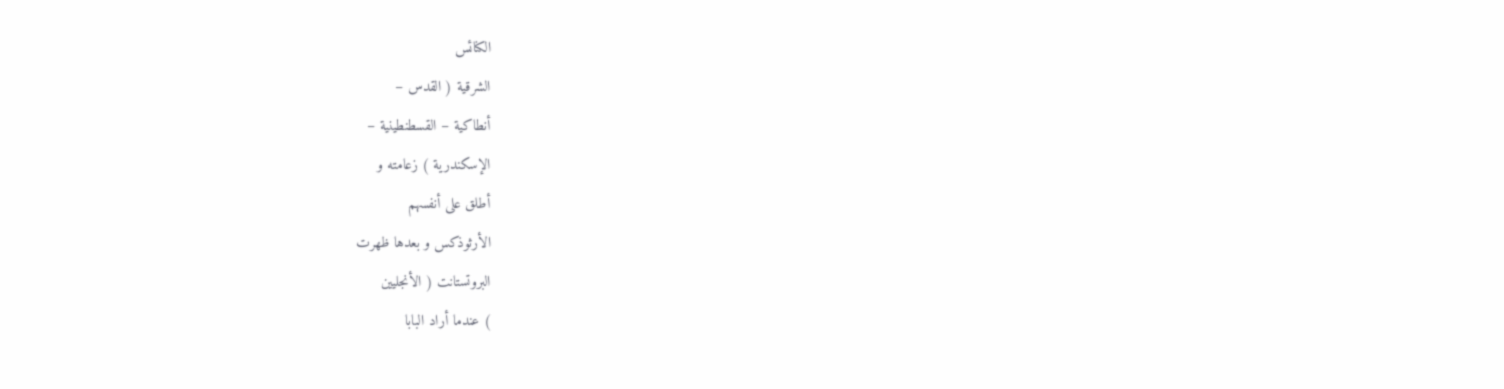الكنائس
الشرقية ( القدس –
أنطاكية – القسطنطينية –
الإسكندرية ) زعامته و
أطلق على أنفسهم
الأرثوذكس و بعدها ظهرت
البروتستانت ( الأنجليين
) عندما أراد البابا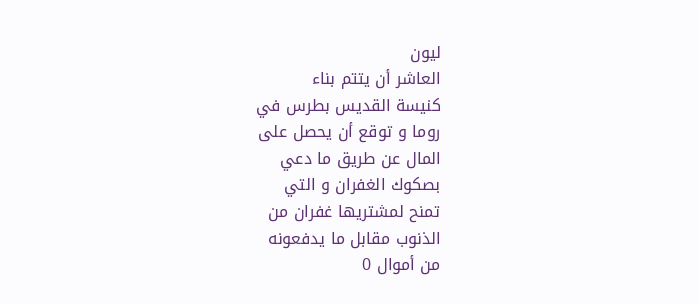ليون
العاشر أن يتتم بناء
كنيسة القديس بطرس في
روما و توقع أن يحصل على
المال عن طريق ما دعي
بصكوك الغفران و التي
تمنح لمشتريها غفران من
الذنوب مقابل ما يدفعونه
من أموال 0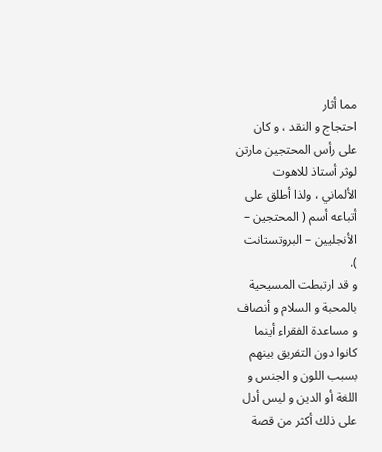مما أثار
احتجاج و النقد ، و كان
على رأس المحتجين مارتن
لوثر أستاذ للاهوت
الألماني ، ولذا أطلق على
أتباعه أسم ( المحتجين –
الأنجليين – البروتستانت
).
و قد ارتبطت المسيحية
بالمحبة و السلام و أنصاف
و مساعدة الفقراء أينما
كانوا دون التفريق بينهم
بسبب اللون و الجنس و
اللغة أو الدين و ليس أدل
على ذلك أكثر من قصة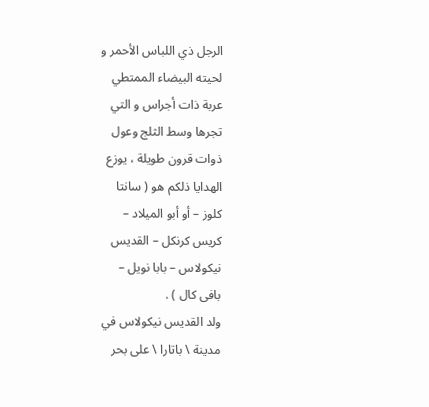الرجل ذي اللباس الأحمر و
لحيته البيضاء الممتطي
عربة ذات أجراس و التي
تجرها وسط الثلج وعول
ذوات قرون طويلة ، يوزع
الهدايا ذلكم هو ( سانتا
كلوز – أو أبو الميلاد –
كريس كرنكل – القديس
نيكولاس – بابا نويل –
بافى كال ) .
ولد القديس نيكولاس في
مدينة \ باتارا \ على بحر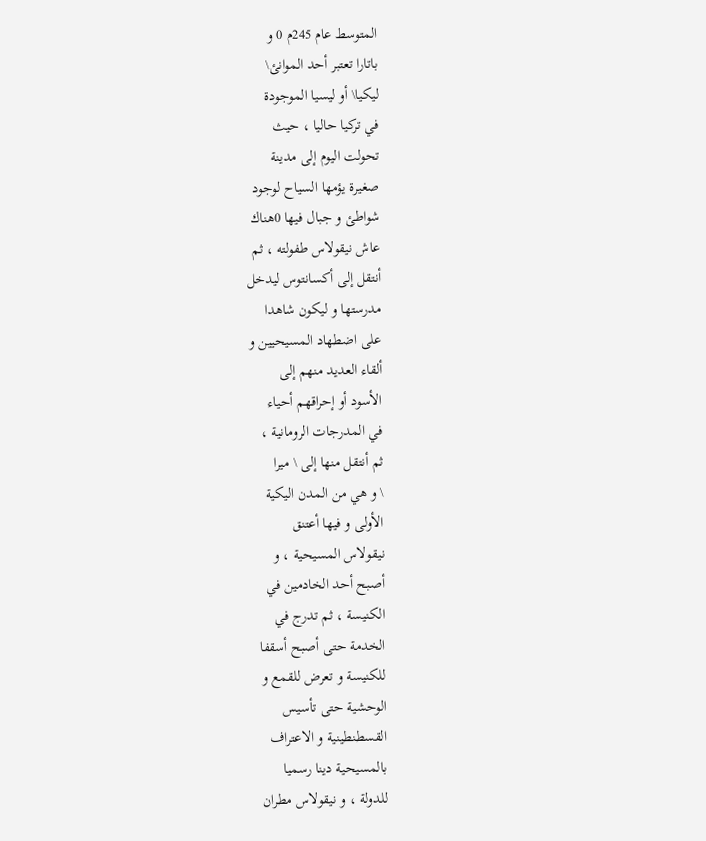المتوسط عام 245م 0 و
باتارا تعتبر أحد الموانئ\
ليكيا\ أو ليسيا الموجودة
في تركيا حاليا ، حيث
تحولت اليوم إلى مدينة
صغيرة يؤمها السياح لوجود
شواطئ و جبال فيها 0هناك
عاش نيقولاس طفولته ، ثم
أنتقل إلى أكسانتوس ليدخل
مدرستها و ليكون شاهدا
على اضطهاد المسيحيين و
ألقاء العديد منهم إلى
الأسود أو إحراقهم أحياء
في المدرجات الرومانية ،
ثم أنتقل منها إلى \ ميرا
\ و هي من المدن اليكية
الأولى و فيها أعتنق
نيقولاس المسيحية ، و
أصبح أحد الخادمين في
الكنيسة ، ثم تدرج في
الخدمة حتى أصبح أسقفا
للكنيسة و تعرض للقمع و
الوحشية حتى تأسيس
القسطنطينية و الاعتراف
بالمسيحية دينا رسميا
للدولة ، و نيقولاس مطران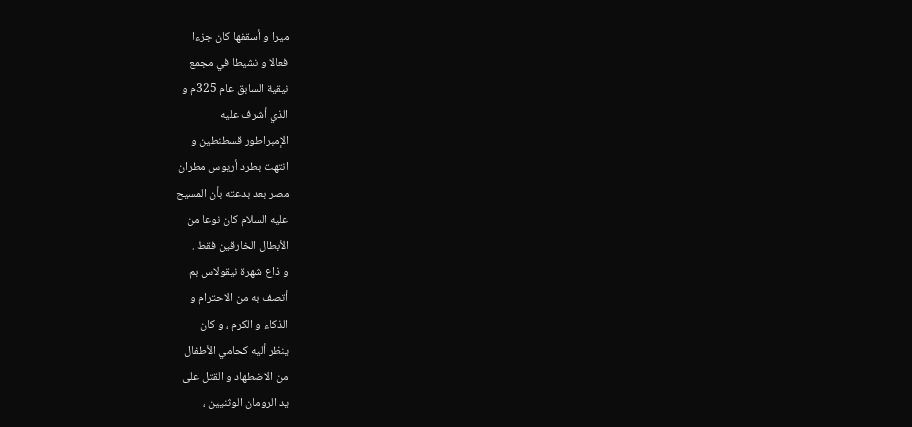ميرا و أسقفها كان جزءا
فعالا و نشيطا في مجمع
نيقية السابق عام 325م و
الذي أشرف عليه
الإمبراطور قسطنطين و
انتهت بطرد أريوس مطران
مصر بعد بدعته بأن المسيح
عليه السلام كان نوعا من
الأبطال الخارقين فقط .
و ذاع شهرة نيقولاس بم
أتصف به من الاحترام و
الذكاء و الكرم ، و كان
ينظر أليه كحامي الأطفال
من الاضطهاد و القتل على
يد الرومان الوثنيين ،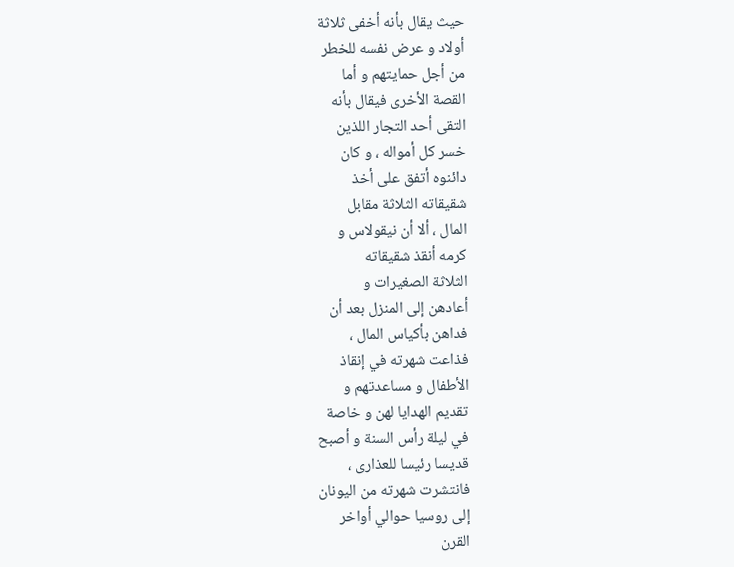حيث يقال بأنه أخفى ثلاثة
أولاد و عرض نفسه للخطر
من أجل حمايتهم و أما
القصة الأخرى فيقال بأنه
التقى أحد التجار اللذين
خسر كل أمواله ، و كان
دائنوه أتفق على أخذ
شقيقاته الثلاثة مقابل
المال ، ألا أن نيقولاس و
كرمه أنقذ شقيقاته
الثلاثة الصغيرات و
أعادهن إلى المنزل بعد أن
فداهن بأكياس المال ،
فذاعت شهرته في إنقاذ
الأطفال و مساعدتهم و
تقديم الهدايا لهن و خاصة
في ليلة رأس السنة و أصبح
قديسا رئيسا للعذارى ،
فانتشرت شهرته من اليونان
إلى روسيا حوالي أواخر
القرن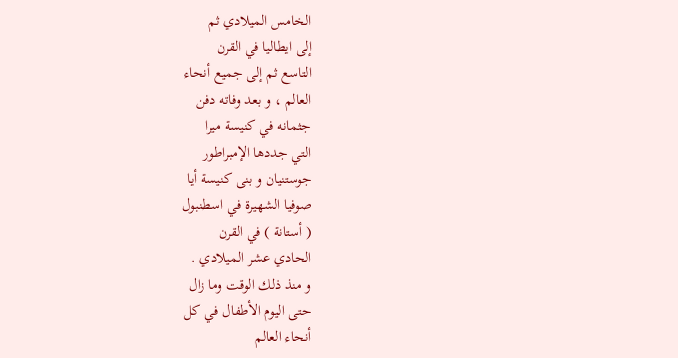الخامس الميلادي ثم
إلى ايطاليا في القرن
التاسع ثم إلى جميع أنحاء
العالم ، و بعد وفاته دفن
جثمانه في كنيسة ميرا
التي جددها الإمبراطور
جوستنيان و بنى كنيسة أيا
صوفيا الشهيرة في اسطنبول
( أستانة ) في القرن
الحادي عشر الميلادي .
و منذ ذلك الوقت وما زال
حتى اليوم الأطفال في كل
أنحاء العالم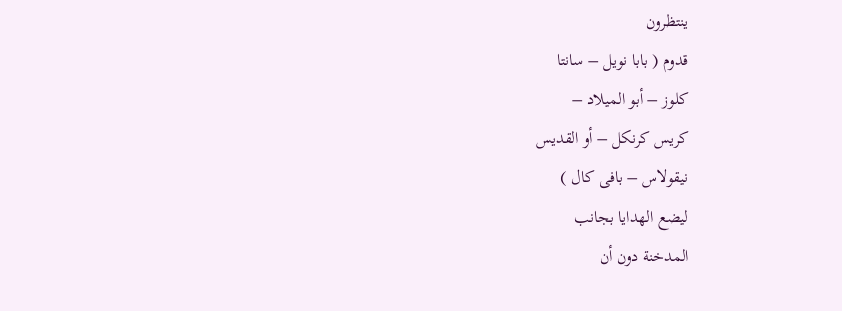ينتظرون
قدوم ( بابا نويل – سانتا
كلوز – أبو الميلاد –
كريس كرنكل – أو القديس
نيقولاس – بافى كال )
ليضع الهدايا بجانب
المدخنة دون أن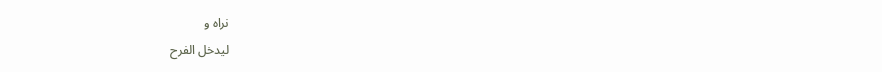نراه و
ليدخل الفرح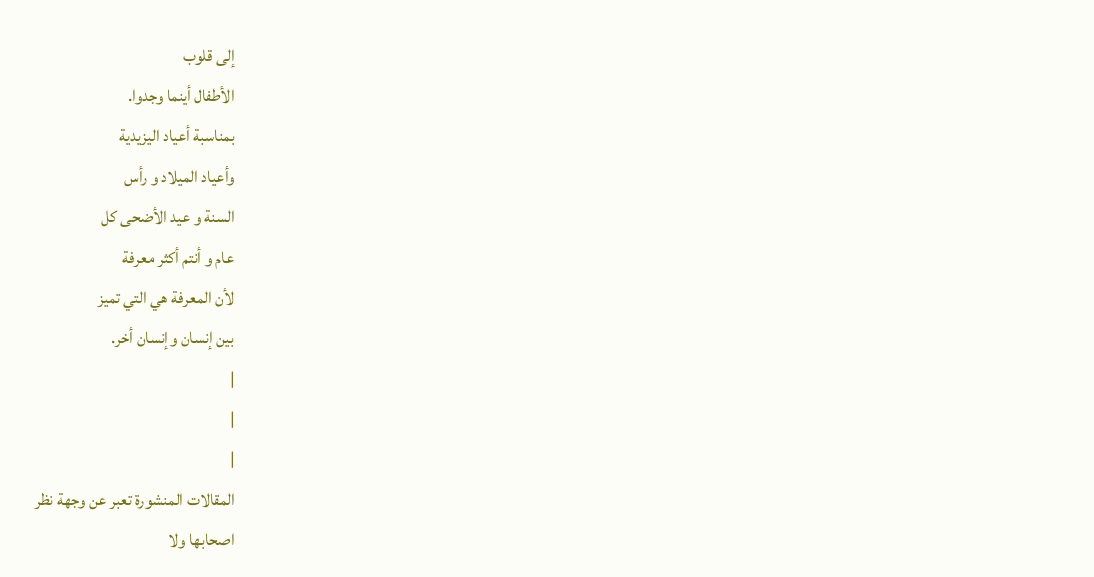إلى قلوب
الأطفال أينما وجدوا.
بمناسبة أعياد اليزيدية
وأعياد الميلاد و رأس
السنة و عيد الأضحى كل
عام و أنتم أكثر معرفة
لأن المعرفة هي التي تميز
بين إنسان وإنسان أخر.
|
|
|
المقالات المنشورة تعبر عن وجهة نظر
اصحابها ولا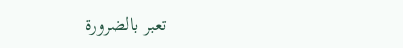تعبر بالضرورة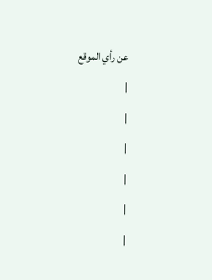عن رأي الموقع
|
|
|
|
|
|